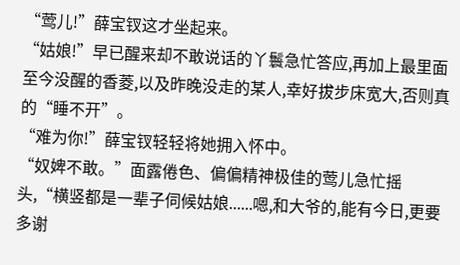“莺儿!”薛宝钗这才坐起来。
“姑娘!”早已醒来却不敢说话的丫鬟急忙答应,再加上最里面至今没醒的香菱,以及昨晚没走的某人,幸好拔步床宽大,否则真的“睡不开”。
“难为你!”薛宝钗轻轻将她拥入怀中。
“奴婢不敢。”面露倦色、偏偏精神极佳的莺儿急忙摇头,“横竖都是一辈子伺候姑娘......嗯,和大爷的,能有今日,更要多谢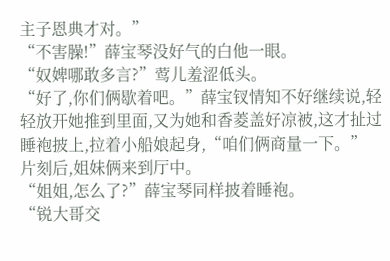主子恩典才对。”
“不害臊!”薛宝琴没好气的白他一眼。
“奴婢哪敢多言?”莺儿羞涩低头。
“好了,你们俩歇着吧。”薛宝钗情知不好继续说,轻轻放开她推到里面,又为她和香菱盖好凉被,这才扯过睡袍披上,拉着小船娘起身,“咱们俩商量一下。”
片刻后,姐妹俩来到厅中。
“姐姐,怎么了?”薛宝琴同样披着睡袍。
“锐大哥交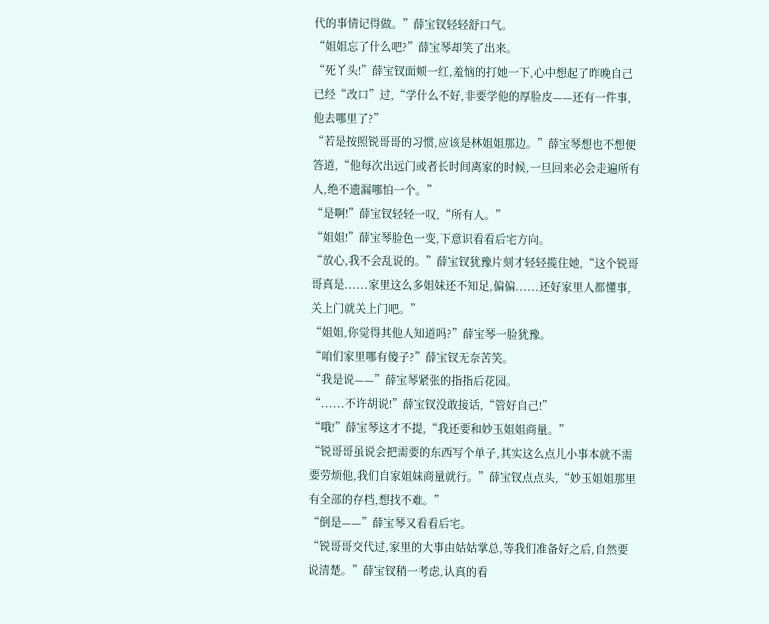代的事情记得做。”薛宝钗轻轻舒口气。
“姐姐忘了什么吧?”薛宝琴却笑了出来。
“死丫头!”薛宝钗面颊一红,羞恼的打她一下,心中想起了昨晚自己已经“改口”过,“学什么不好,非要学他的厚脸皮——还有一件事,他去哪里了?”
“若是按照锐哥哥的习惯,应该是林姐姐那边。”薛宝琴想也不想便答道,“他每次出远门或者长时间离家的时候,一旦回来必会走遍所有人,绝不遗漏哪怕一个。”
“是啊!”薛宝钗轻轻一叹,“所有人。”
“姐姐!”薛宝琴脸色一变,下意识看看后宅方向。
“放心,我不会乱说的。”薛宝钗犹豫片刻才轻轻揽住她,“这个锐哥哥真是......家里这么多姐妹还不知足,偏偏......还好家里人都懂事,关上门就关上门吧。”
“姐姐,你觉得其他人知道吗?”薛宝琴一脸犹豫。
“咱们家里哪有傻子?”薛宝钗无奈苦笑。
“我是说——”薛宝琴紧张的指指后花园。
“......不许胡说!”薛宝钗没敢接话,“管好自己!”
“哦!”薛宝琴这才不提,“我还要和妙玉姐姐商量。”
“锐哥哥虽说会把需要的东西写个单子,其实这么点儿小事本就不需要劳烦他,我们自家姐妹商量就行。”薛宝钗点点头,“妙玉姐姐那里有全部的存档,想找不难。”
“倒是——”薛宝琴又看看后宅。
“锐哥哥交代过,家里的大事由姑姑掌总,等我们准备好之后,自然要说清楚。”薛宝钗稍一考虑,认真的看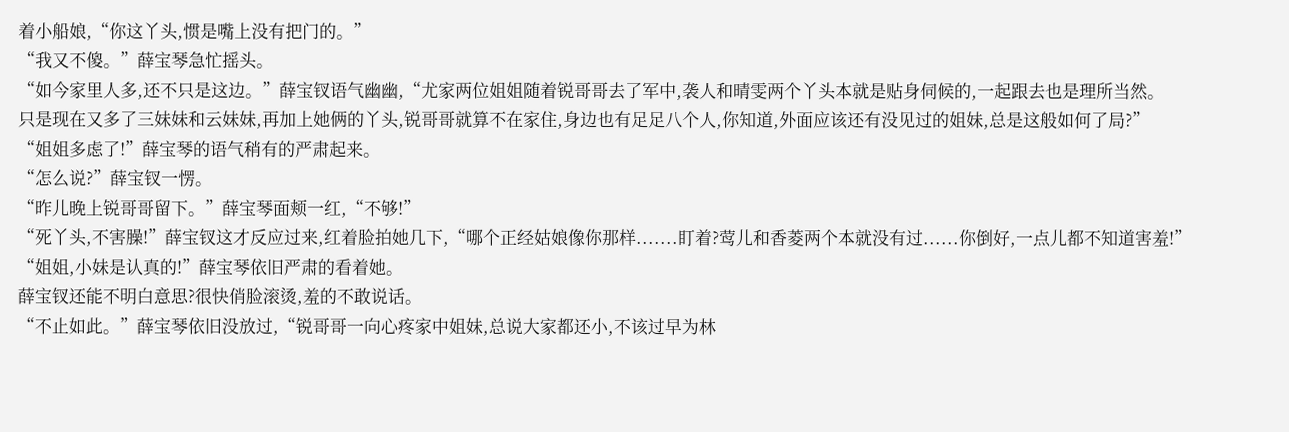着小船娘,“你这丫头,惯是嘴上没有把门的。”
“我又不傻。”薛宝琴急忙摇头。
“如今家里人多,还不只是这边。”薛宝钗语气幽幽,“尤家两位姐姐随着锐哥哥去了军中,袭人和晴雯两个丫头本就是贴身伺候的,一起跟去也是理所当然。
只是现在又多了三妹妹和云妹妹,再加上她俩的丫头,锐哥哥就算不在家住,身边也有足足八个人,你知道,外面应该还有没见过的姐妹,总是这般如何了局?”
“姐姐多虑了!”薛宝琴的语气稍有的严肃起来。
“怎么说?”薛宝钗一愣。
“昨儿晚上锐哥哥留下。”薛宝琴面颊一红,“不够!”
“死丫头,不害臊!”薛宝钗这才反应过来,红着脸拍她几下,“哪个正经姑娘像你那样.......盯着?莺儿和香菱两个本就没有过......你倒好,一点儿都不知道害羞!”
“姐姐,小妹是认真的!”薛宝琴依旧严肃的看着她。
薛宝钗还能不明白意思?很快俏脸滚烫,羞的不敢说话。
“不止如此。”薛宝琴依旧没放过,“锐哥哥一向心疼家中姐妹,总说大家都还小,不该过早为林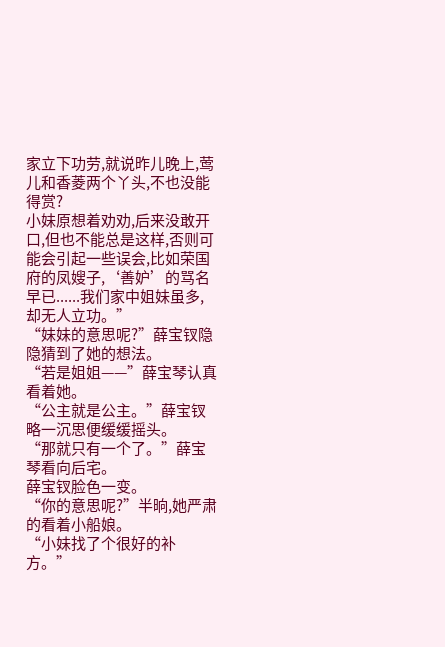家立下功劳,就说昨儿晚上,莺儿和香菱两个丫头,不也没能得赏?
小妹原想着劝劝,后来没敢开口,但也不能总是这样,否则可能会引起一些误会,比如荣国府的凤嫂子,‘善妒’的骂名早已......我们家中姐妹虽多,却无人立功。”
“妹妹的意思呢?”薛宝钗隐隐猜到了她的想法。
“若是姐姐——”薛宝琴认真看着她。
“公主就是公主。”薛宝钗略一沉思便缓缓摇头。
“那就只有一个了。”薛宝琴看向后宅。
薛宝钗脸色一变。
“你的意思呢?”半晌,她严肃的看着小船娘。
“小妹找了个很好的补方。”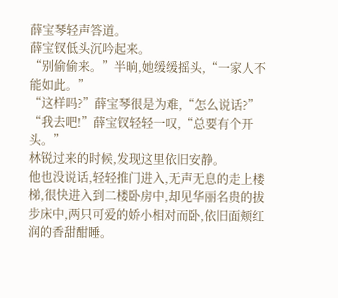薛宝琴轻声答道。
薛宝钗低头沉吟起来。
“别偷偷来。”半晌,她缓缓摇头,“一家人不能如此。”
“这样吗?”薛宝琴很是为难,“怎么说话?”
“我去吧!”薛宝钗轻轻一叹,“总要有个开头。”
林锐过来的时候,发现这里依旧安静。
他也没说话,轻轻推门进入,无声无息的走上楼梯,很快进入到二楼卧房中,却见华丽名贵的拔步床中,两只可爱的娇小相对而卧,依旧面颊红润的香甜酣睡。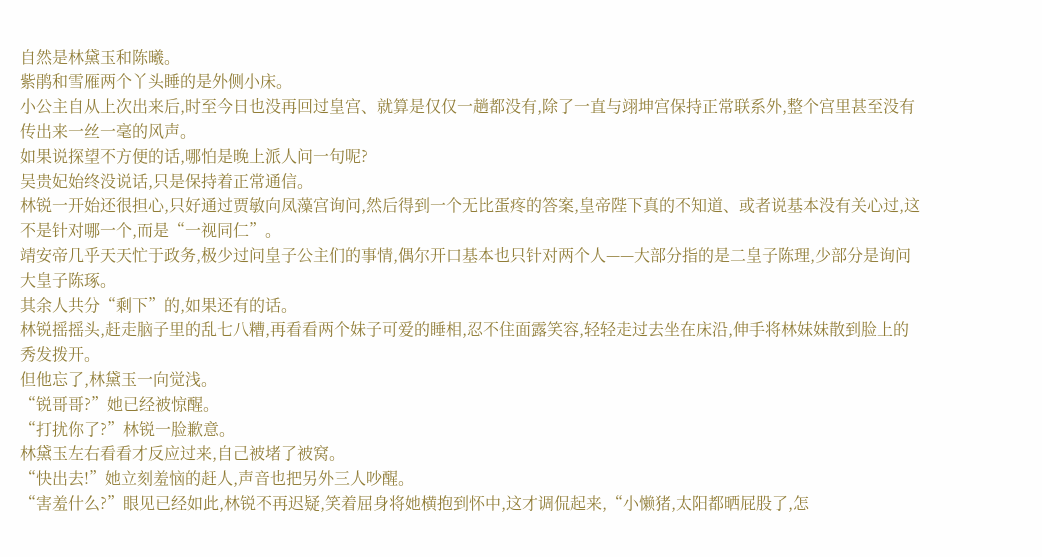自然是林黛玉和陈曦。
紫鹃和雪雁两个丫头睡的是外侧小床。
小公主自从上次出来后,时至今日也没再回过皇宫、就算是仅仅一趟都没有,除了一直与翊坤宫保持正常联系外,整个宫里甚至没有传出来一丝一毫的风声。
如果说探望不方便的话,哪怕是晚上派人问一句呢?
吴贵妃始终没说话,只是保持着正常通信。
林锐一开始还很担心,只好通过贾敏向凤藻宫询问,然后得到一个无比蛋疼的答案,皇帝陛下真的不知道、或者说基本没有关心过,这不是针对哪一个,而是“一视同仁”。
靖安帝几乎天天忙于政务,极少过问皇子公主们的事情,偶尔开口基本也只针对两个人——大部分指的是二皇子陈理,少部分是询问大皇子陈琢。
其余人共分“剩下”的,如果还有的话。
林锐摇摇头,赶走脑子里的乱七八糟,再看看两个妹子可爱的睡相,忍不住面露笑容,轻轻走过去坐在床沿,伸手将林妹妹散到脸上的秀发拨开。
但他忘了,林黛玉一向觉浅。
“锐哥哥?”她已经被惊醒。
“打扰你了?”林锐一脸歉意。
林黛玉左右看看才反应过来,自己被堵了被窝。
“快出去!”她立刻羞恼的赶人,声音也把另外三人吵醒。
“害羞什么?”眼见已经如此,林锐不再迟疑,笑着屈身将她横抱到怀中,这才调侃起来,“小懒猪,太阳都晒屁股了,怎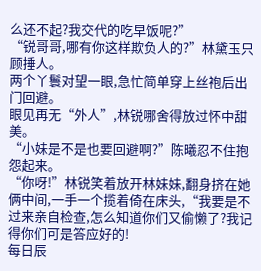么还不起?我交代的吃早饭呢?”
“锐哥哥,哪有你这样欺负人的?”林黛玉只顾捶人。
两个丫鬟对望一眼,急忙简单穿上丝袍后出门回避。
眼见再无“外人”,林锐哪舍得放过怀中甜美。
“小妹是不是也要回避啊?”陈曦忍不住抱怨起来。
“你呀!”林锐笑着放开林妹妹,翻身挤在她俩中间,一手一个揽着倚在床头,“我要是不过来亲自检查,怎么知道你们又偷懒了?我记得你们可是答应好的!
每日辰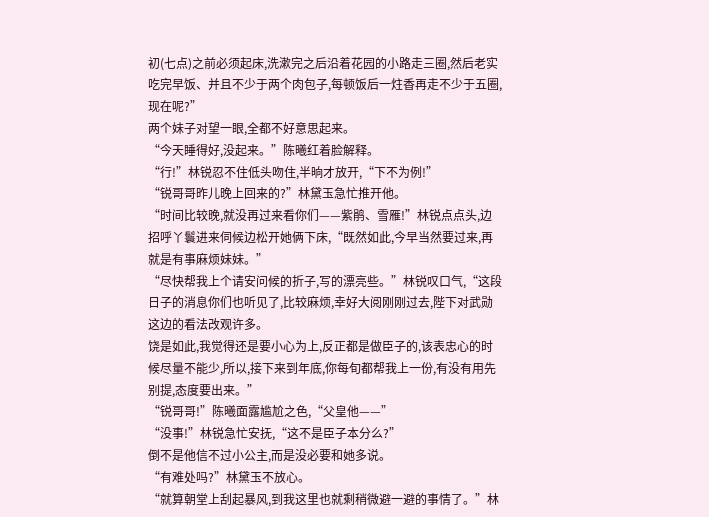初(七点)之前必须起床,洗漱完之后沿着花园的小路走三圈,然后老实吃完早饭、并且不少于两个肉包子,每顿饭后一炷香再走不少于五圈,现在呢?”
两个妹子对望一眼,全都不好意思起来。
“今天睡得好,没起来。”陈曦红着脸解释。
“行!”林锐忍不住低头吻住,半晌才放开,“下不为例!”
“锐哥哥昨儿晚上回来的?”林黛玉急忙推开他。
“时间比较晚,就没再过来看你们——紫鹃、雪雁!”林锐点点头,边招呼丫鬟进来伺候边松开她俩下床,“既然如此,今早当然要过来,再就是有事麻烦妹妹。”
“尽快帮我上个请安问候的折子,写的漂亮些。”林锐叹口气,“这段日子的消息你们也听见了,比较麻烦,幸好大阅刚刚过去,陛下对武勋这边的看法改观许多。
饶是如此,我觉得还是要小心为上,反正都是做臣子的,该表忠心的时候尽量不能少,所以,接下来到年底,你每旬都帮我上一份,有没有用先别提,态度要出来。”
“锐哥哥!”陈曦面露尴尬之色,“父皇他——”
“没事!”林锐急忙安抚,“这不是臣子本分么?”
倒不是他信不过小公主,而是没必要和她多说。
“有难处吗?”林黛玉不放心。
“就算朝堂上刮起暴风,到我这里也就剩稍微避一避的事情了。”林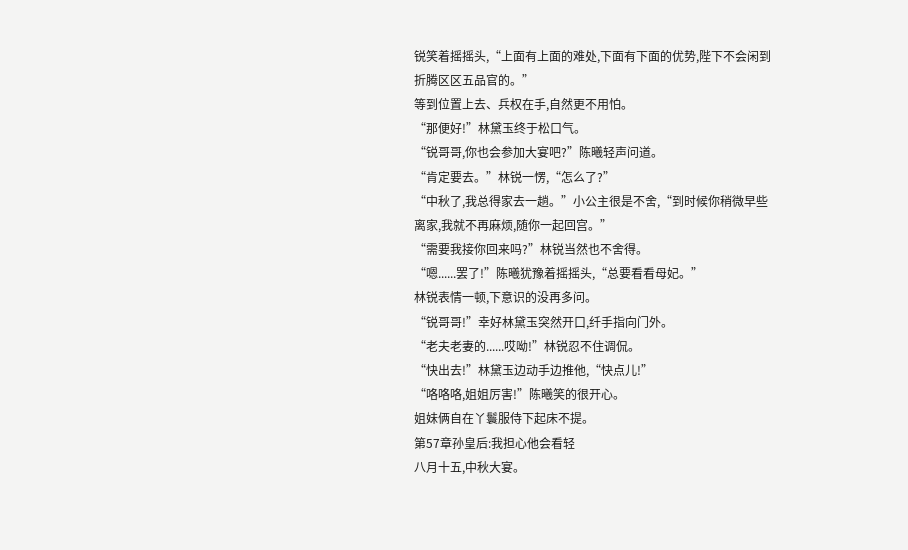锐笑着摇摇头,“上面有上面的难处,下面有下面的优势,陛下不会闲到折腾区区五品官的。”
等到位置上去、兵权在手,自然更不用怕。
“那便好!”林黛玉终于松口气。
“锐哥哥,你也会参加大宴吧?”陈曦轻声问道。
“肯定要去。”林锐一愣,“怎么了?”
“中秋了,我总得家去一趟。”小公主很是不舍,“到时候你稍微早些离家,我就不再麻烦,随你一起回宫。”
“需要我接你回来吗?”林锐当然也不舍得。
“嗯......罢了!”陈曦犹豫着摇摇头,“总要看看母妃。”
林锐表情一顿,下意识的没再多问。
“锐哥哥!”幸好林黛玉突然开口,纤手指向门外。
“老夫老妻的......哎呦!”林锐忍不住调侃。
“快出去!”林黛玉边动手边推他,“快点儿!”
“咯咯咯,姐姐厉害!”陈曦笑的很开心。
姐妹俩自在丫鬟服侍下起床不提。
第57章孙皇后:我担心他会看轻
八月十五,中秋大宴。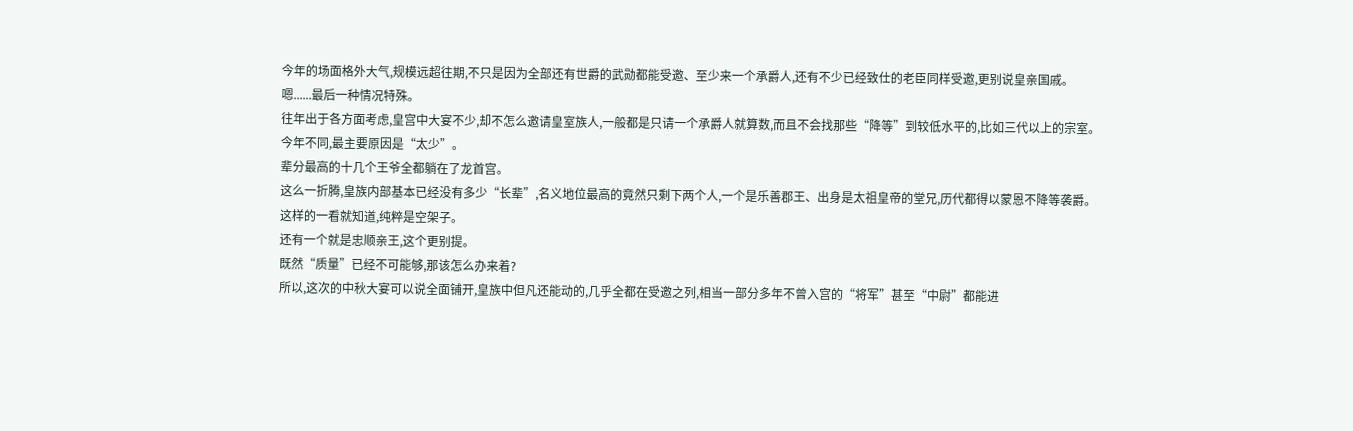今年的场面格外大气,规模远超往期,不只是因为全部还有世爵的武勋都能受邀、至少来一个承爵人,还有不少已经致仕的老臣同样受邀,更别说皇亲国戚。
嗯......最后一种情况特殊。
往年出于各方面考虑,皇宫中大宴不少,却不怎么邀请皇室族人,一般都是只请一个承爵人就算数,而且不会找那些“降等”到较低水平的,比如三代以上的宗室。
今年不同,最主要原因是“太少”。
辈分最高的十几个王爷全都躺在了龙首宫。
这么一折腾,皇族内部基本已经没有多少“长辈”,名义地位最高的竟然只剩下两个人,一个是乐善郡王、出身是太祖皇帝的堂兄,历代都得以蒙恩不降等袭爵。
这样的一看就知道,纯粹是空架子。
还有一个就是忠顺亲王,这个更别提。
既然“质量”已经不可能够,那该怎么办来着?
所以,这次的中秋大宴可以说全面铺开,皇族中但凡还能动的,几乎全都在受邀之列,相当一部分多年不曾入宫的“将军”甚至“中尉”都能进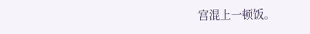宫混上一顿饭。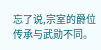忘了说,宗室的爵位传承与武勋不同。